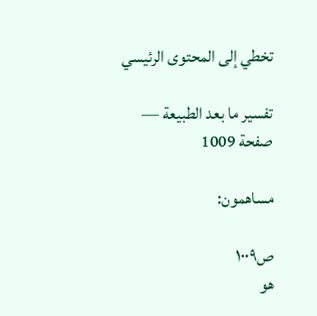تخطي إلى المحتوى الرئيسي

تفسير ما بعد الطبيعة — صفحة 1009

مساهمون:

ص١٠٠٩
هو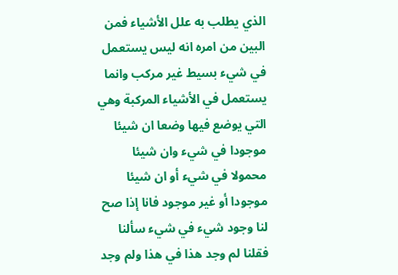الذي يطلب به علل الأشياء فمن البين من امره انه ليس يستعمل في شيء بسيط غير مركب وانما يستعمل في الأشياء المركبة وهي التي يوضع فيها وضعا ان شيئا موجودا في شيء وان شيئا محمولا في شيء أو ان شيئا موجودا أو غير موجود فانا إذا صح لنا وجود شيء في شيء سألنا فقلنا لم وجد هذا في هذا ولم وجد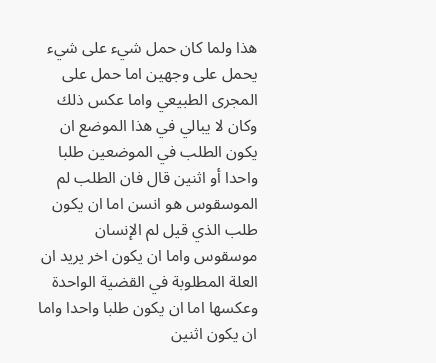هذا ولما كان حمل شيء على شيء يحمل على وجهين اما حمل على المجرى الطبيعي واما عكس ذلك وكان لا يبالي في هذا الموضع ان يكون الطلب في الموضعين طلبا واحدا أو اثنين قال فان الطلب لم الموسقوس هو انسن اما ان يكون طلب الذي قيل لم الإنسان موسقوس واما ان يكون اخر يريد ان العلة المطلوبة في القضية الواحدة وعكسها اما ان يكون طلبا واحدا واما ان يكون اثنين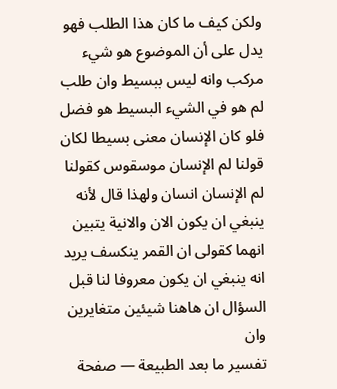ولكن كيف ما كان هذا الطلب فهو يدل على أن الموضوع هو شيء مركب وانه ليس ببسيط وان طلب لم هو في الشيء البسيط هو فضل فلو كان الإنسان معنى بسيطا لكان قولنا لم الإنسان موسقوس كقولنا لم الإنسان انسان ولهذا قال لأنه ينبغي ان يكون الان والانية يتبين انهما كقولى ان القمر ينكسف يريد انه ينبغي ان يكون معروفا لنا قبل السؤال ان هاهنا شيئين متغايرين وان
تفسير ما بعد الطبيعة — صفحة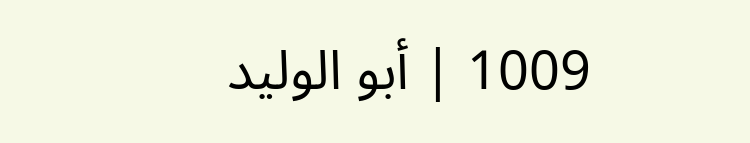1009 | أبو الوليد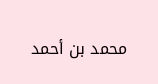محمد بن أحمد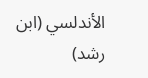الأندلسي (ابن رشد)